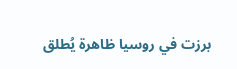برزت في روسيا ظاهرة يُطلق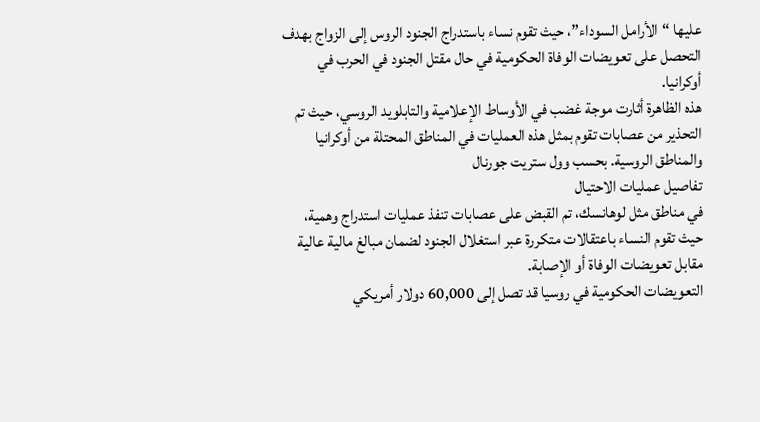عليها “الأرامل السوداء”، حيث تقوم نساء باستدراج الجنود الروس إلى الزواج بهدف التحصل على تعويضات الوفاة الحكومية في حال مقتل الجنود في الحرب في أوكرانيا.
هذه الظاهرة أثارت موجة غضب في الأوساط الإعلامية والتابلويد الروسي، حيث تم التحذير من عصابات تقوم بمثل هذه العمليات في المناطق المحتلة من أوكرانيا والمناطق الروسية. بحسب وول ستريت جورنال
تفاصيل عمليات الاحتيال
في مناطق مثل لوهانسك، تم القبض على عصابات تنفذ عمليات استدراج وهمية، حيث تقوم النساء باعتقالات متكررة عبر استغلال الجنود لضمان مبالغ مالية عالية مقابل تعويضات الوفاة أو الإصابة.
التعويضات الحكومية في روسيا قد تصل إلى 60,000 دولار أمريكي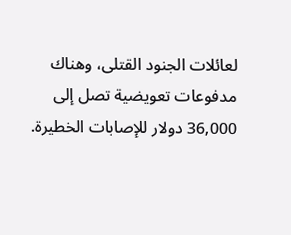لعائلات الجنود القتلى، وهناك مدفوعات تعويضية تصل إلى 36,000 دولار للإصابات الخطيرة.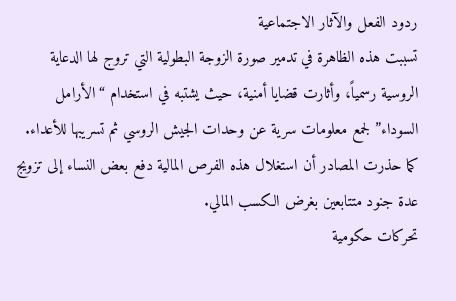ردود الفعل والآثار الاجتماعية
تسببت هذه الظاهرة في تدمير صورة الزوجة البطولية التي تروج لها الدعاية الروسية رسمياً، وأثارت قضايا أمنية، حيث يشتبه في استخدام “الأرامل السوداء” لجمع معلومات سرية عن وحدات الجيش الروسي ثم تسريبها للأعداء.
كما حذرت المصادر أن استغلال هذه الفرص المالية دفع بعض النساء إلى تزويج عدة جنود متتابعين بغرض الكسب المالي.
تحركات حكومية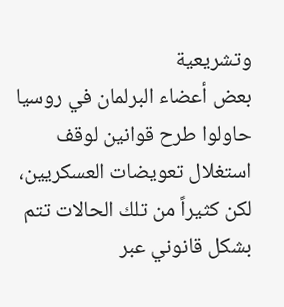وتشريعية
بعض أعضاء البرلمان في روسيا حاولوا طرح قوانين لوقف استغلال تعويضات العسكريين، لكن كثيراً من تلك الحالات تتم بشكل قانوني عبر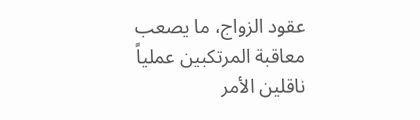عقود الزواج، ما يصعب معاقبة المرتكبين عملياً ناقلين الأمر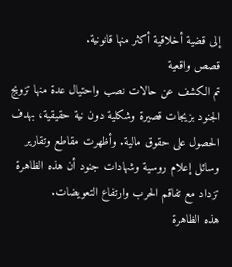إلى قضية أخلاقية أكثر منها قانونية.
قصص واقعية
تم الكشف عن حالات نصب واحتيال عدة منها تزويج الجنود بزيجات قصيرة وشكلية دون نية حقيقية، بهدف الحصول على حقوق مالية. وأظهرت مقاطع وتقارير وسائل إعلام روسية وشهادات جنود أن هذه الظاهرة تزداد مع تفاقم الحرب وارتفاع التعويضات.
هذه الظاهرة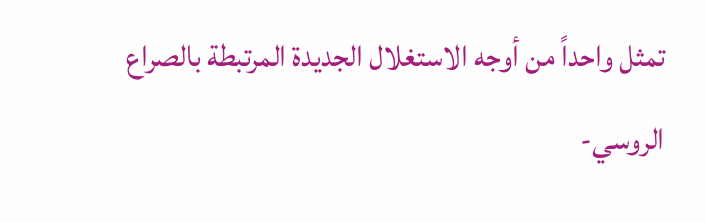تمثل واحداً من أوجه الاستغلال الجديدة المرتبطة بالصراع الروسي-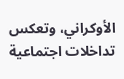الأوكراني، وتعكس تداخلات اجتماعية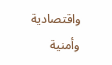واقتصادية وأمنية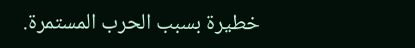خطيرة بسبب الحرب المستمرة.